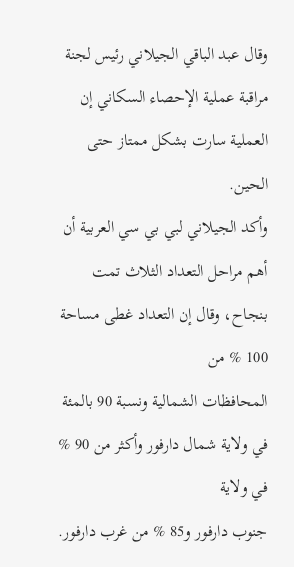وقال عبد الباقي الجيلاني رئيس لجنة
مراقبة عملية الإحصاء السكاني إن العملية سارت بشكل ممتاز حتى الحين.
وأكد الجيلاني لبي بي سي العربية أن
أهم مراحل التعداد الثلاث تمت بنجاح، وقال إن التعداد غطى مساحة 100 % من
المحافظات الشمالية ونسبة 90 بالمئة في ولاية شمال دارفور وأكثر من 90 % في ولاية
جنوب دارفور و85 % من غرب دارفور.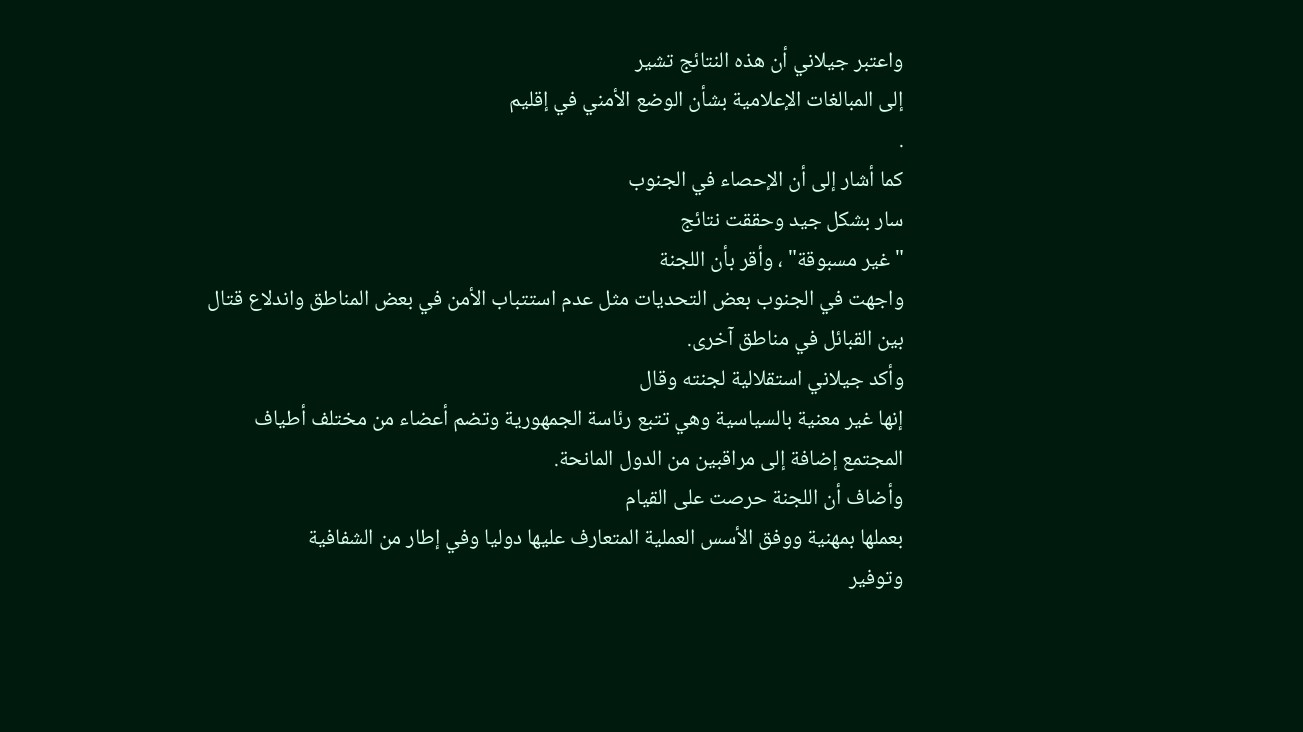واعتبر جيلاني أن هذه النتائج تشير
إلى المبالغات الإعلامية بشأن الوضع الأمني في إقليم
.
كما أشار إلى أن الإحصاء في الجنوب
سار بشكل جيد وحققت نتائج
" غير مسبوقة" ، وأقر بأن اللجنة
واجهت في الجنوب بعض التحديات مثل عدم استتباب الأمن في بعض المناطق واندلاع قتال
بين القبائل في مناطق آخرى.
وأكد جيلاني استقلالية لجنته وقال
إنها غير معنية بالسياسية وهي تتبع رئاسة الجمهورية وتضم أعضاء من مختلف أطياف
المجتمع إضافة إلى مراقبين من الدول المانحة.
وأضاف أن اللجنة حرصت على القيام
بعملها بمهنية ووفق الأسس العملية المتعارف عليها دوليا وفي إطار من الشفافية
وتوفير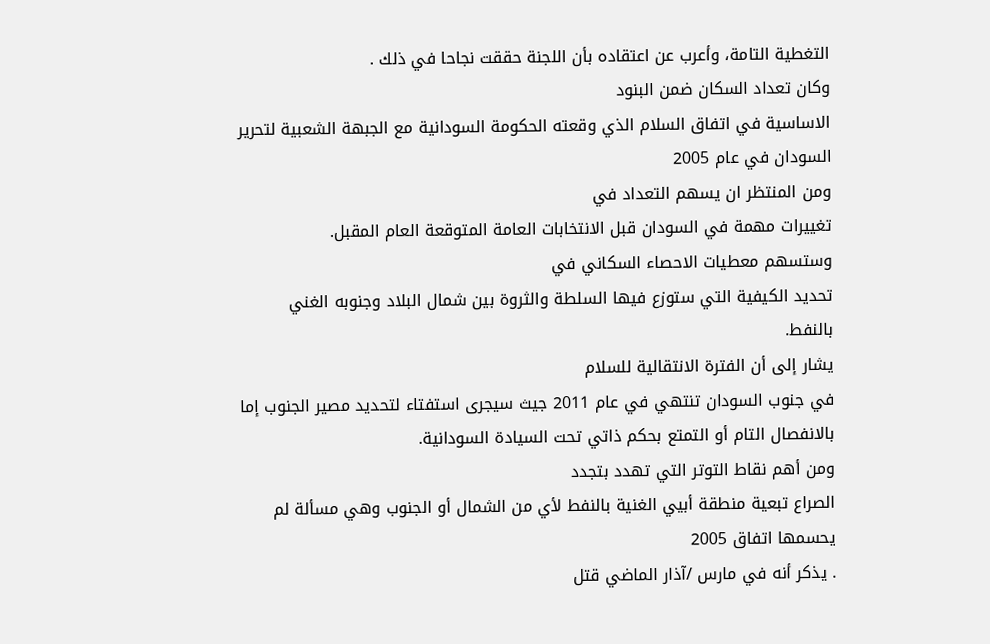التغطية التامة، وأعرب عن اعتقاده بأن اللجنة حققت نجاحا في ذلك .
وكان تعداد السكان ضمن البنود
الاساسية في اتفاق السلام الذي وقعته الحكومة السودانية مع الجبهة الشعبية لتحرير
السودان في عام 2005
ومن المنتظر ان يسهم التعداد في
تغييرات مهمة في السودان قبل الانتخابات العامة المتوقعة العام المقبل.
وستسهم معطيات الاحصاء السكاني في
تحديد الكيفية التي ستوزع فيها السلطة والثروة بين شمال البلاد وجنوبه الغني
بالنفط.
يشار إلى أن الفترة الانتقالية للسلام
في جنوب السودان تنتهي في عام 2011 جيث سيجرى استفتاء لتحديد مصير الجنوب إما
بالانفصال التام أو التمتع بحكم ذاتي تحت السيادة السودانية.
ومن أهم نقاط التوتر التي تهدد بتجدد
الصراع تبعية منطقة أبيي الغنية بالنفط لأي من الشمال أو الجنوب وهي مسألة لم
يحسمها اتفاق 2005
. يذكر أنه في مارس /آذار الماضي قتل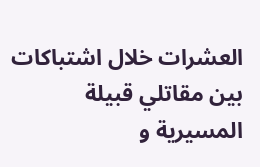العشرات خلال اشتباكات بين مقاتلي قبيلة المسيرية و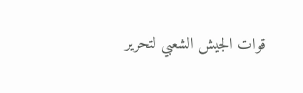قوات الجيش الشعبي لتحرير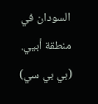السودان في منطقة أبيي.
(بي بي سي)